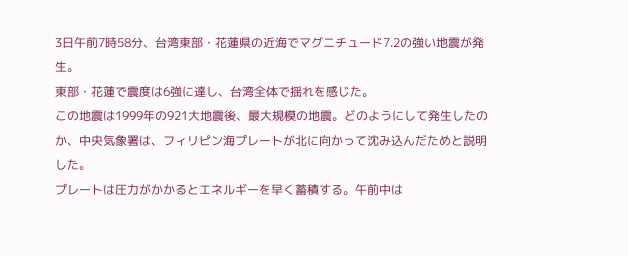3日午前7時58分、台湾東部・花蓮県の近海でマグニチュード7.2の強い地震が発生。
東部・花蓮で震度は6強に達し、台湾全体で揺れを感じた。
この地震は1999年の921大地震後、最大規模の地震。どのようにして発生したのか、中央気象署は、フィリピン海プレートが北に向かって沈み込んだためと説明した。
プレートは圧力がかかるとエネルギーを早く蓄積する。午前中は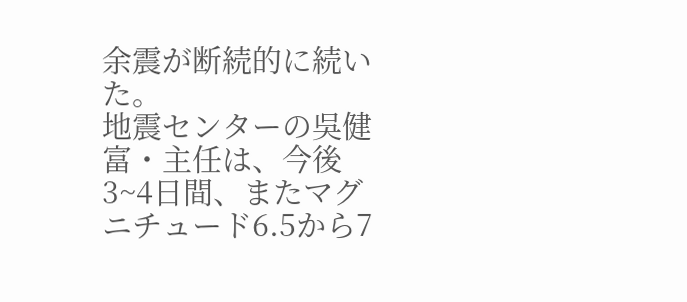余震が断続的に続いた。
地震センターの吳健富・主任は、今後3~4日間、またマグニチュード6.5から7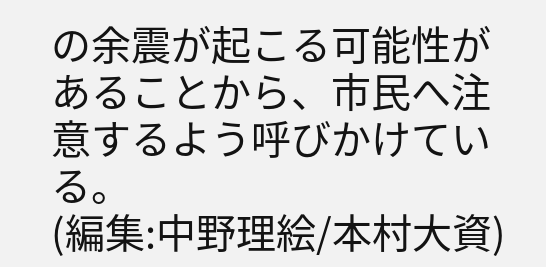の余震が起こる可能性があることから、市民へ注意するよう呼びかけている。
(編集:中野理絵/本村大資)